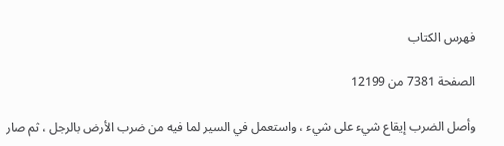فهرس الكتاب

الصفحة 7381 من 12199

وأصل الضرب إيقاع شيء على شيء ، واستعمل في السير لما فيه من ضرب الأرض بالرجل ، ثم صار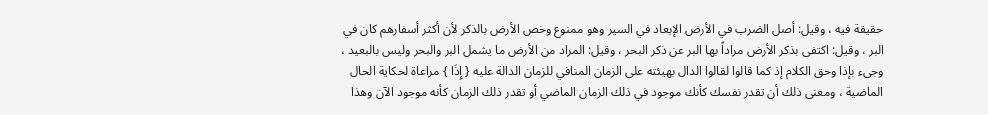حقيقة فيه ، وقيل: أصل الضرب في الأرض الإبعاد في السير وهو ممنوع وخص الأرض بالذكر لأن أكثر أسفارهم كان في البر ، وقيل: اكتفى بذكر الأرض مراداً بها البر عن ذكر البحر ، وقيل: المراد من الأرض ما يشمل البر والبحر وليس بالبعيد ، وجىء بإذا وحق الكلام إذ كما قالوا لقالوا الدال بهيئته على الزمان المنافي للزمان الدالة عليه { إِذَا } مراعاة لحكاية الحال الماضية ، ومعنى ذلك أن تقدر نفسك كأنك موجود في ذلك الزمان الماضي أو تقدر ذلك الزمان كأنه موجود الآن وهذا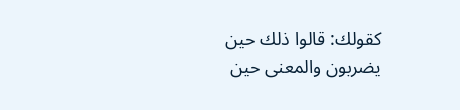كقولك: قالوا ذلك حين يضربون والمعنى حين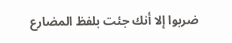ضربوا إلا أنك جئت بلفظ المضارع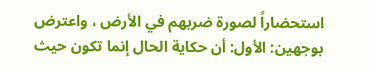استحضاراً لصورة ضربهم في الأرض ، واعترض بوجهين: الأول: أن حكاية الحال إنما تكون حيث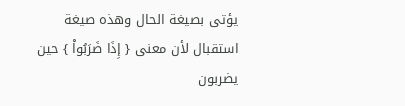يؤتى بصيغة الحال وهذه صيغة استقبال لأن معنى { إِذَا ضَرَبُواْ } حين يضربون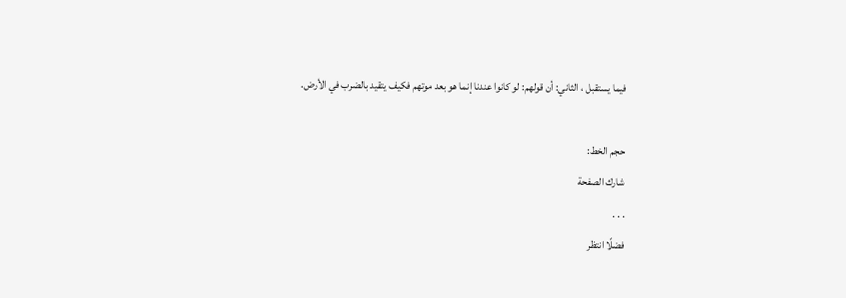فيما يستقبل ، الثاني: أن قولهم: لو كانوا عندنا إنما هو بعد موتهم فكيف يتقيد بالضرب في الأرض.

حجم الخط:
شارك الصفحة
. . .
فضلًا انتظر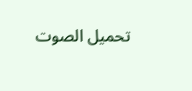تحميل الصوت